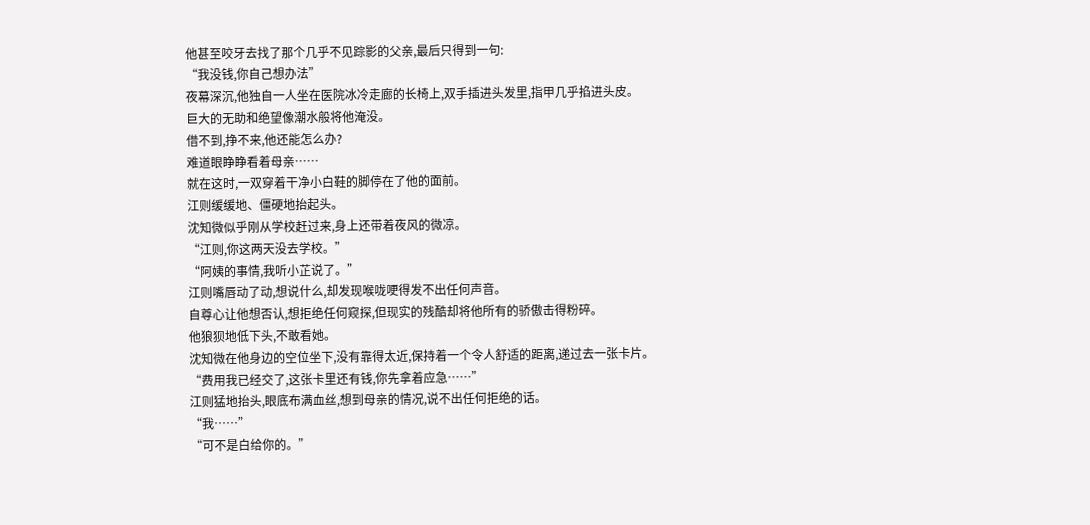他甚至咬牙去找了那个几乎不见踪影的父亲,最后只得到一句:
“我没钱,你自己想办法”
夜幕深沉,他独自一人坐在医院冰冷走廊的长椅上,双手插进头发里,指甲几乎掐进头皮。
巨大的无助和绝望像潮水般将他淹没。
借不到,挣不来,他还能怎么办?
难道眼睁睁看着母亲……
就在这时,一双穿着干净小白鞋的脚停在了他的面前。
江则缓缓地、僵硬地抬起头。
沈知微似乎刚从学校赶过来,身上还带着夜风的微凉。
“江则,你这两天没去学校。”
“阿姨的事情,我听小芷说了。”
江则嘴唇动了动,想说什么,却发现喉咙哽得发不出任何声音。
自尊心让他想否认,想拒绝任何窥探,但现实的残酷却将他所有的骄傲击得粉碎。
他狼狈地低下头,不敢看她。
沈知微在他身边的空位坐下,没有靠得太近,保持着一个令人舒适的距离,递过去一张卡片。
“费用我已经交了,这张卡里还有钱,你先拿着应急……”
江则猛地抬头,眼底布满血丝,想到母亲的情况,说不出任何拒绝的话。
“我……”
“可不是白给你的。”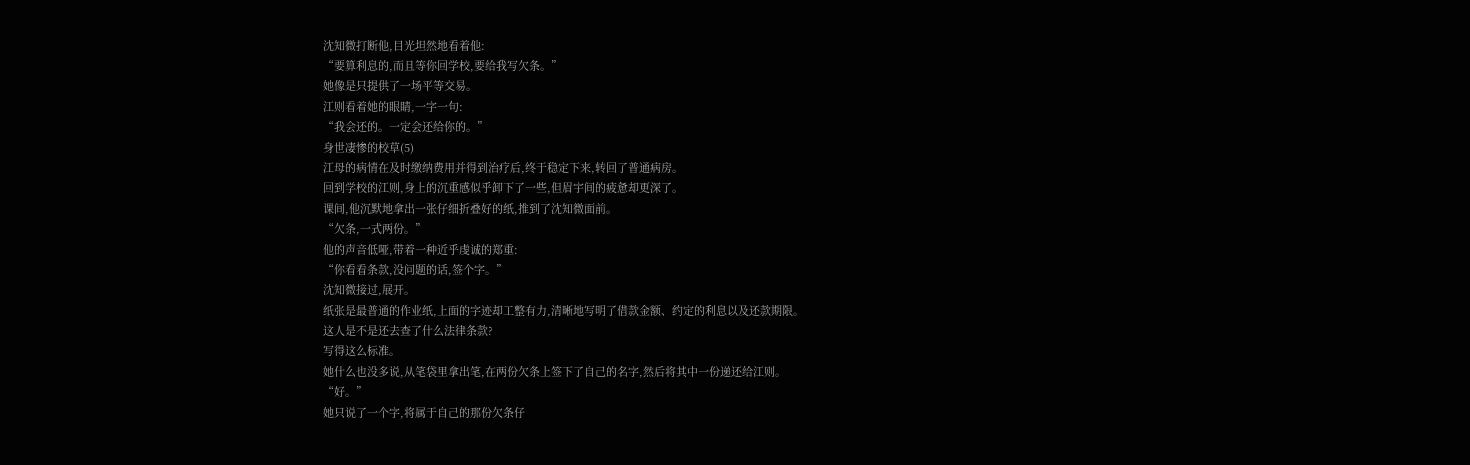沈知微打断他,目光坦然地看着他:
“要算利息的,而且等你回学校,要给我写欠条。”
她像是只提供了一场平等交易。
江则看着她的眼睛,一字一句:
“我会还的。一定会还给你的。”
身世凄惨的校草(5)
江母的病情在及时缴纳费用并得到治疗后,终于稳定下来,转回了普通病房。
回到学校的江则,身上的沉重感似乎卸下了一些,但眉宇间的疲惫却更深了。
课间,他沉默地拿出一张仔细折叠好的纸,推到了沈知微面前。
“欠条,一式两份。”
他的声音低哑,带着一种近乎虔诚的郑重:
“你看看条款,没问题的话,签个字。”
沈知微接过,展开。
纸张是最普通的作业纸,上面的字迹却工整有力,清晰地写明了借款金额、约定的利息以及还款期限。
这人是不是还去查了什么法律条款?
写得这么标准。
她什么也没多说,从笔袋里拿出笔,在两份欠条上签下了自己的名字,然后将其中一份递还给江则。
“好。”
她只说了一个字,将属于自己的那份欠条仔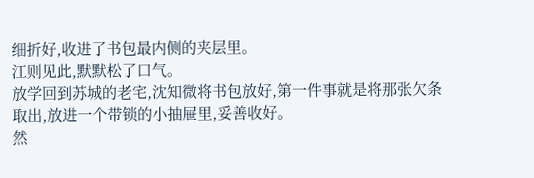细折好,收进了书包最内侧的夹层里。
江则见此,默默松了口气。
放学回到苏城的老宅,沈知微将书包放好,第一件事就是将那张欠条取出,放进一个带锁的小抽屉里,妥善收好。
然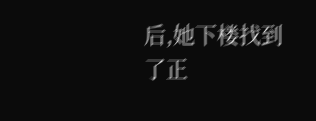后,她下楼找到了正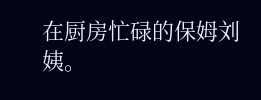在厨房忙碌的保姆刘姨。